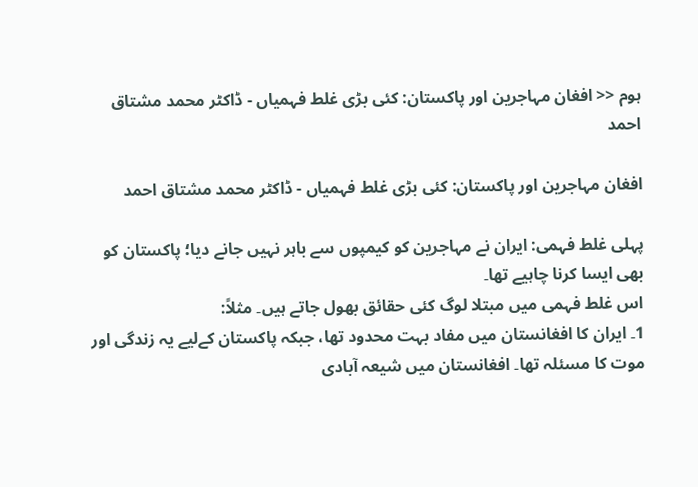ہوم << افغان مہاجرین اور پاکستان: کئی بڑی غلط فہمیاں - ڈاکٹر محمد مشتاق احمد

افغان مہاجرین اور پاکستان: کئی بڑی غلط فہمیاں - ڈاکٹر محمد مشتاق احمد

پہلی غلط فہمی: ایران نے مہاجرین کو کیمپوں سے باہر نہیں جانے دیا؛ پاکستان کو بھی ایسا کرنا چاہیے تھا۔
اس غلط فہمی میں مبتلا لوگ کئی حقائق بھول جاتے ہیں۔ مثلاً:
1۔ ایران کا افغانستان میں مفاد بہت محدود تھا، جبکہ پاکستان کےلیے یہ زندگی اور موت کا مسئلہ تھا۔ افغانستان میں شیعہ آبادی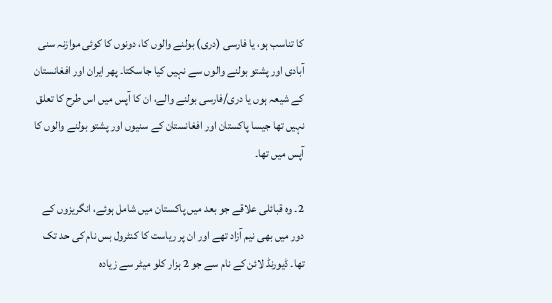کا تناسب ہو، یا فارسی (دری) بولنے والوں کا، دونوں کا کوئی موازنہ سنی آبادی اور پشتو بولنے والوں سے نہیں کیا جاسکتا۔ پھر ایران اور افغانستان کے شیعہ ہوں یا دری/فارسی بولنے والے، ان کا آپس میں اس طرح کا تعلق نہیں تھا جیسا پاکستان اور افغانستان کے سنیوں اور پشتو بولنے والوں کا آپس میں تھا۔

2۔ وہ قبائلی علاقے جو بعد میں پاکستان میں شامل ہوئے، انگریزوں کے دور میں بھی نیم آزاد تھے اور ان پر ریاست کا کنٹرول بس نام کی حد تک تھا۔ ڈیورنڈ لائن کے نام سے جو 2 ہزار کلو میٹر سے زیادہ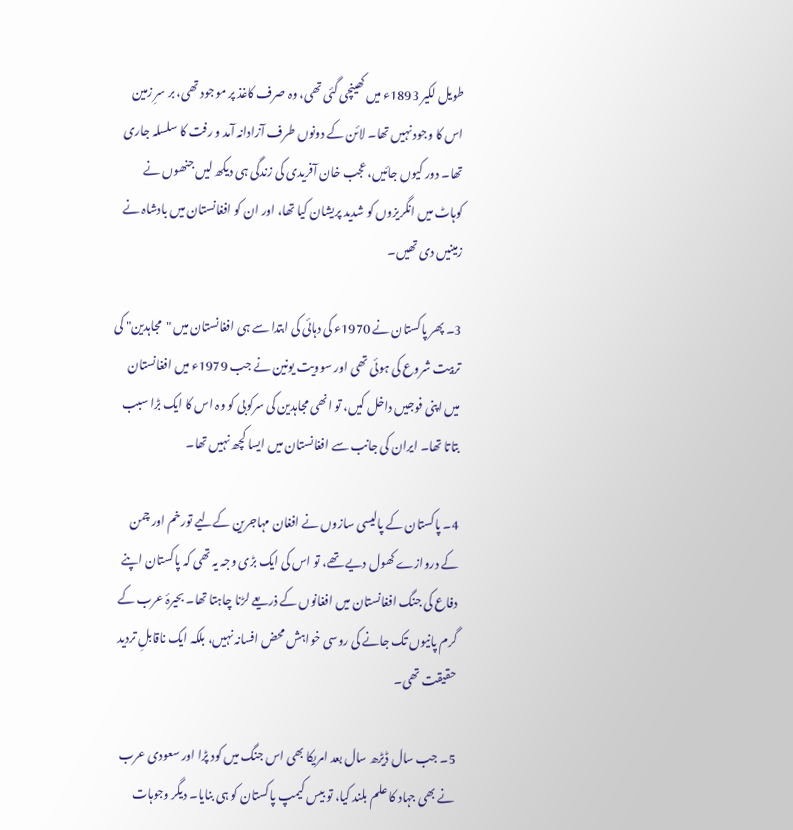طویل لکیر 1893ء میں کھینچی گئی تھی، وہ صرف کاغذ پر موجود تھی، بر سرِ زمین اس کا وجود نہیں تھا۔ لائن کے دونوں طرف آزادانہ آمد و رفت کا سلسلہ جاری تھا۔ دور کیوں جائیں، عجب خان آفریدی کی زندگی ہی دیکھ لیں جنھوں نے کوہاٹ میں انگریزوں کو شدید پریشان کیا تھا، اور ان کو افغانستان میں بادشاہ نے زمینیں دی تھیں۔

3۔ پھر پاکستان نے 1970ء کی دہائی کی ابتدا سے ہی افغانستان میں "مجاہدین" کی تربیت شروع کی ہوئی تھی اور سوویت یونین نے جب 1979ء میں افغانستان میں اپنی فوجیں داخل کیں، تو انھی مجاہدین کی سرکوبی کو وہ اس کا ایک بڑا سبب بتاتا تھا۔ ایران کی جانب سے افغانستان میں ایسا کچھ نہیں تھا۔

4۔ پاکستان کے پالیسی سازوں نے افغان مہاجرین کےلیے تورخم اور چمن کے دروازے کھول دیے تھے، تو اس کی ایک بڑی وجہ یہ تھی کہ پاکستان اپنے دفاع کی جنگ افغانستان میں افغانوں کے ذریعے لڑنا چاہتا تھا۔ بحیرۂ عرب کے گرم پانیوں تک جانے کی روسی خواہش محض افسانہ نہیں، بلکہ ایک ناقابلِ تردید حقیقت تھی۔

5۔ جب سال ڈیڑھ سال بعد امریکا بھی اس جنگ میں کود پڑا اور سعودی عرب نے بھی جہاد کا علم بلند کیا، تو بیس کیمپ پاکستان کو ہی بنایا۔ دیگر وجوہات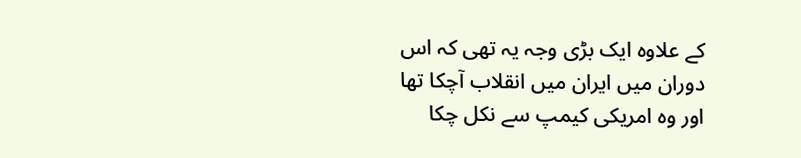کے علاوہ ایک بڑی وجہ یہ تھی کہ اس دوران میں ایران میں انقلاب آچکا تھا اور وہ امریکی کیمپ سے نکل چکا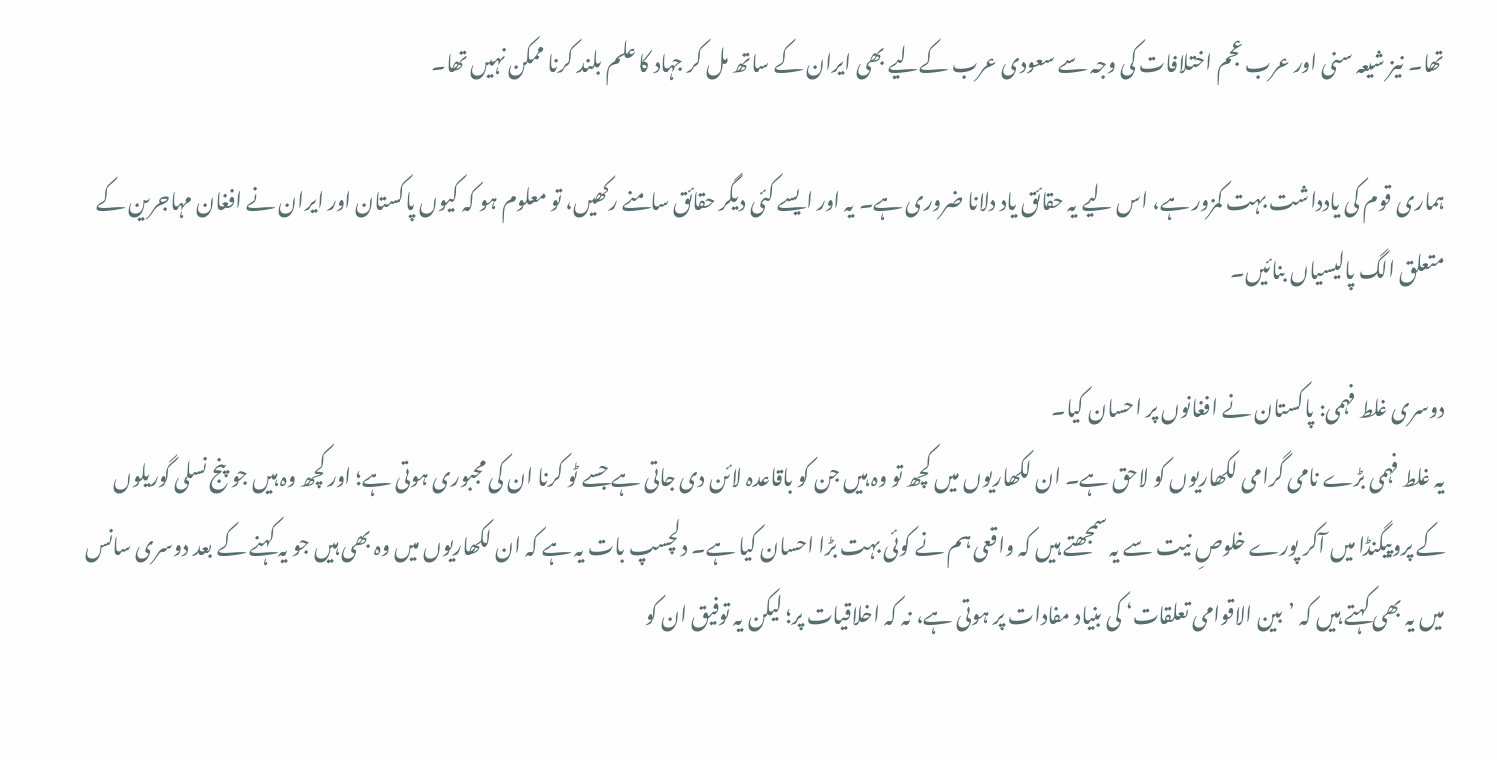تھا۔ نیز شیعہ سنی اور عرب عجم اختلافات کی وجہ سے سعودی عرب کےلیے بھی ایران کے ساتھ مل کر جہاد کا علم بلند کرنا ممکن نہیں تھا۔

ہماری قوم کی یادداشت بہت کمزور ہے، اس لیے یہ حقائق یاد دلانا ضروری ہے۔ یہ اور ایسے کئی دیگر حقائق سامنے رکھیں، تو معلوم ہو کہ کیوں پاکستان اور ایران نے افغان مہاجرین کے متعلق الگ پالیسیاں بنائیں۔

دوسری غلط فہمی: پاکستان نے افغانوں پر احسان کیا۔
یہ غلط فہمی بڑے نامی گرامی لکھاریوں کو لاحق ہے۔ ان لکھاریوں میں کچھ تو وہ ہیں جن کو باقاعدہ لائن دی جاتی ہے جسے ٹو کرنا ان کی مجبوری ہوتی ہے؛ اور کچھ وہ ہیں جو پنج نسلی گوریلوں کے پروپیگنڈا میں آکر پورے خلوصِ نیت سے یہ سمجھتے ہیں کہ واقعی ہم نے کوئی بہت بڑا احسان کیا ہے۔ دلچسپ بات یہ ہے کہ ان لکھاریوں میں وہ بھی ہیں جو یہ کہنے کے بعد دوسری سانس میں یہ بھی کہتے ہیں کہ ’بین الاقوامی تعلقات‘ کی بنیاد مفادات پر ہوتی ہے، نہ کہ اخلاقیات پر؛ لیکن یہ توفیق ان کو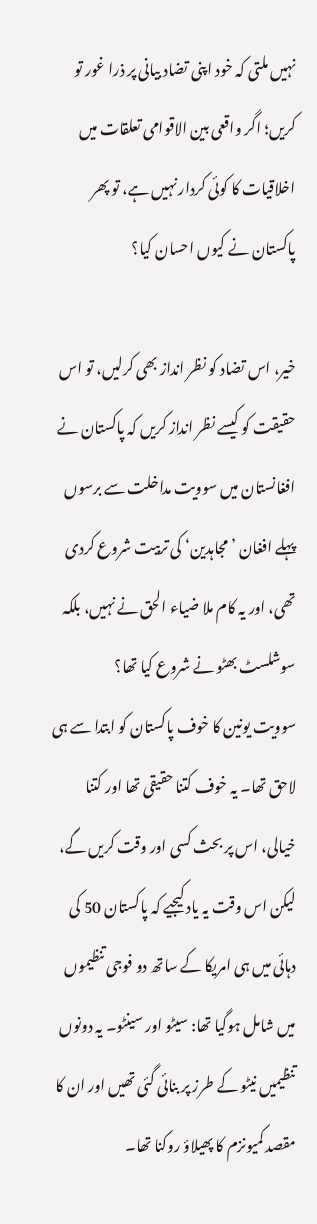نہیں ملتی کہ خود اپنی تضاد بیانی پر ذرا غور تو کریں؛ اگر واقعی بین الاقوامی تعلقات میں اخلاقیات کا کوئی کردار نہیں ہے، تو پھر پاکستان نے کیوں احسان کیا؟

خیر، اس تضاد کو نظر انداز بھی کرلیں، تو اس حقیقت کو کیسے نظر انداز کریں کہ پاکستان نے افغانستان میں سوویت مداخلت سے برسوں پہلے افغان ’مجاہدین‘ کی تربیت شروع کردی تھی، اور یہ کام ملا ضیاء الحق نے نہیں، بلکہ سوشلسٹ بھٹو نے شروع کیا تھا؟
سوویت یونین کا خوف پاکستان کو ابتدا سے ہی لاحق تھا۔ یہ خوف کتنا حقیقی تھا اور کتنا خیالی، اس پر بحث کسی اور وقت کریں گے، لیکن اس وقت یہ یاد کیجیے کہ پاکستان 50 کی دہائی میں ہی امریکا کے ساتھ دو فوجی تنظیموں میں شامل ہوگیا تھا: سیٹو اور سینٹو۔ یہ دونوں تنظیمیں نیٹو کے طرز پر بنائی گئی تھیں اور ان کا مقصد کمیونزم کا پھیلاؤ روکنا تھا۔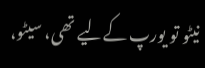نیٹو تو یورپ کےلیے تھی، سیٹو،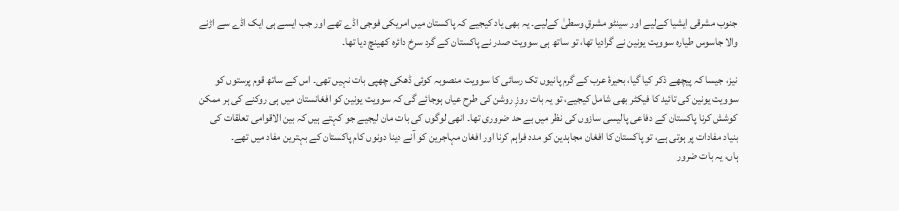جنوب مشرقی ایشیا کےلیے اور سینٹو مشرقِ وسطیٰ کےلیے۔ یہ بھی یاد کیجیے کہ پاکستان میں امریکی فوجی اڈے تھے اور جب ایسے ہی ایک اڈے سے اڑنے والا جاسوس طیارہ سوویت یونین نے گرادیا تھا، تو ساتھ ہی سوویت صدر نے پاکستان کے گرد سرخ دائرہ کھینچ دیا تھا۔

نیز، جیسا کہ پیچھے ذکر کیا گیا، بحیرۂ عرب کے گرم پانیوں تک رسائی کا سوویت منصوبہ کوئی ڈھکی چھپی بات نہیں تھی۔ اس کے ساتھ قوم پرستوں کو سوویت یونین کی تائید کا فیکٹر بھی شامل کیجیے، تو یہ بات روزِ روشن کی طرح عیاں ہوجائے گی کہ سوویت یونین کو افغانستان میں ہی روکنے کی ہر ممکن کوشش کرنا پاکستان کے دفاعی پالیسی سازوں کی نظر میں بے حد ضروری تھا۔ انھی لوگوں کی بات مان لیجیے جو کہتے ہیں کہ بین الاقوامی تعلقات کی بنیاد مفادات پر ہوتی ہے، تو پاکستان کا افغان مجاہدین کو مدد فراہم کرنا اور افغان مہاجرین کو آنے دینا دونوں کام پاکستان کے بہترین مفاد میں تھے۔
ہاں، یہ بات ضرور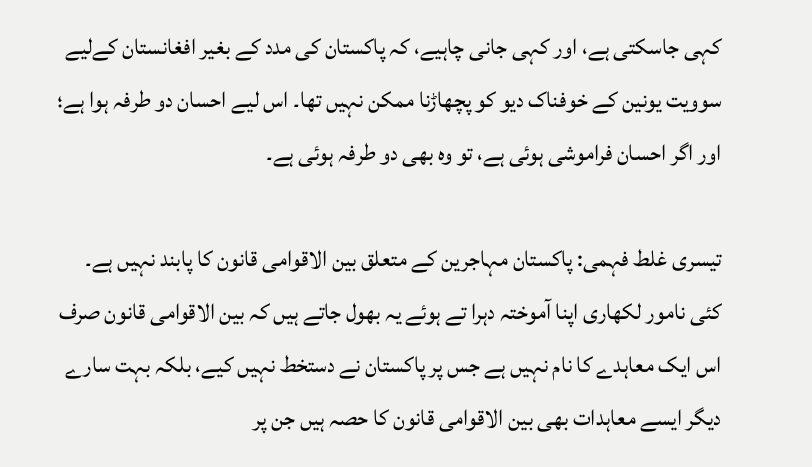کہی جاسکتی ہے، اور کہی جانی چاہیے، کہ پاکستان کی مدد کے بغیر افغانستان کےلیے سوویت یونین کے خوفناک دیو کو پچھاڑنا ممکن نہیں تھا۔ اس لیے احسان دو طرفہ ہوا ہے؛ اور اگر احسان فراموشی ہوئی ہے، تو وہ بھی دو طرفہ ہوئی ہے۔

تیسری غلط فہمی: پاکستان مہاجرین کے متعلق بین الاقوامی قانون کا پابند نہیں ہے۔
کئی نامور لکھاری اپنا آموختہ دہرا تے ہوئے یہ بھول جاتے ہیں کہ بین الاقوامی قانون صرف اس ایک معاہدے کا نام نہیں ہے جس پر پاکستان نے دستخط نہیں کیے، بلکہ بہت سارے دیگر ایسے معاہدات بھی بین الاقوامی قانون کا حصہ ہیں جن پر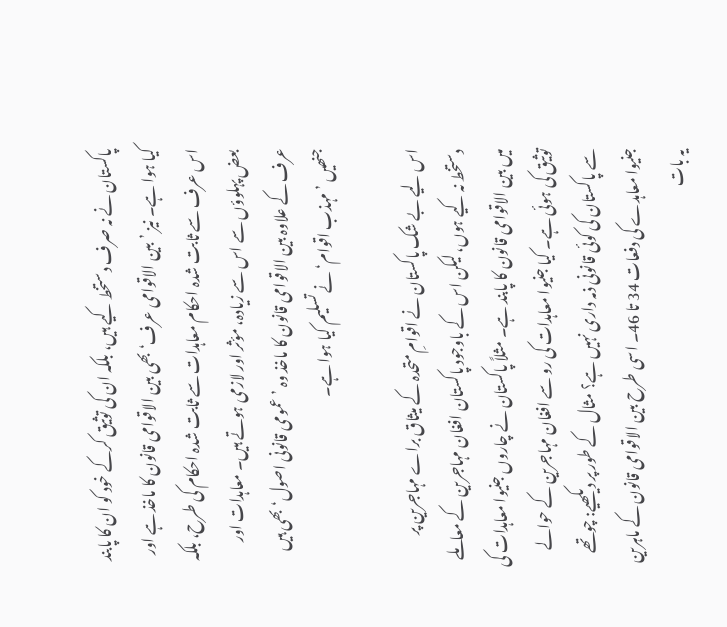پاکستان نے نہ صرف دستخط کیے ہیں، بلکہ ان کی توثیق کرکے خود کو ان کا پابند کیا ہوا ہے۔ نیز ’بین الاقوامی عرف‘ بھی بین الاقوامی قانون کا ماخذ ہے اور اس عرف سے ثابت شدہ احکام معاہدات سے ثابت شدہ احکام کی طرح، بلکہ بعض پہلوؤں سے اس سے زیادہ، مؤثر اور لازمی ہوتے ہیں۔ معاہدات اور عرف کے علاوہ بین الاقوامی قانون کا ماخذ وہ ’عمومی قانونی اصول‘ بھی ہیں جنھیں ’مہذب اقوام‘ نے تسلیم کیا ہوا ہے۔

اس لیے بے شک پاکستان نے اقوامِ متحدہ کے میثاق براے مہاجرین پر دستخط نہ کیے ہوں، لیکن اس کے باوجود پاکستان افغان مہاجرین کے معاملے میں بین الاقوامی قانون کا پابند ہے۔ مثلاً پاکستان نے چاروں جنیوا معاہدات کی توثیق کی ہوئی ہے۔ کیا جنیوا معاہدات کی رو سے افغان مہاجرین کے حوالے سے پاکستان کی کوئی قانونی ذمہ داری نہیں ہے؟ مثال کے طور پر دیکھیے: چوتھے جنیوا معاہدے کی دفعات 34 تا 46۔ اسی طرح بین الاقوامی قانون کے ماہرین یہ بات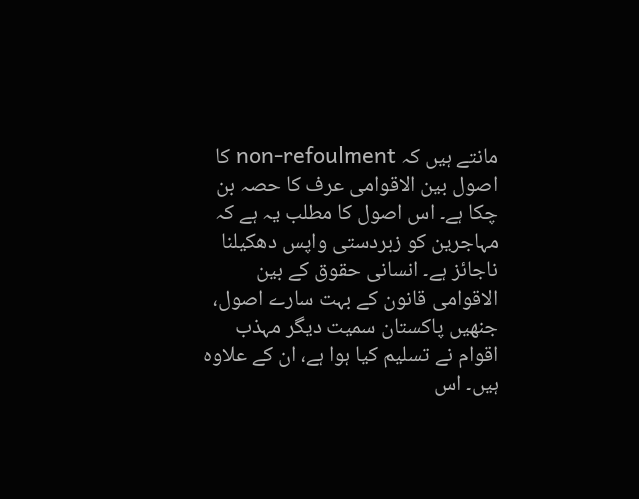مانتے ہیں کہ non-refoulment کا اصول بین الاقوامی عرف کا حصہ بن چکا ہے۔ اس اصول کا مطلب یہ ہے کہ مہاجرین کو زبردستی واپس دھکیلنا ناجائز ہے۔ انسانی حقوق کے بین الاقوامی قانون کے بہت سارے اصول، جنھیں پاکستان سمیت دیگر مہذب اقوام نے تسلیم کیا ہوا ہے، ان کے علاوہ ہیں۔ اس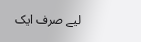لیے صرف ایک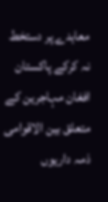معاہدے پر دستخط نہ کرکے پاکستان افغان مہاجرین کے متعلق بین الاقوامی ذمہ داریوں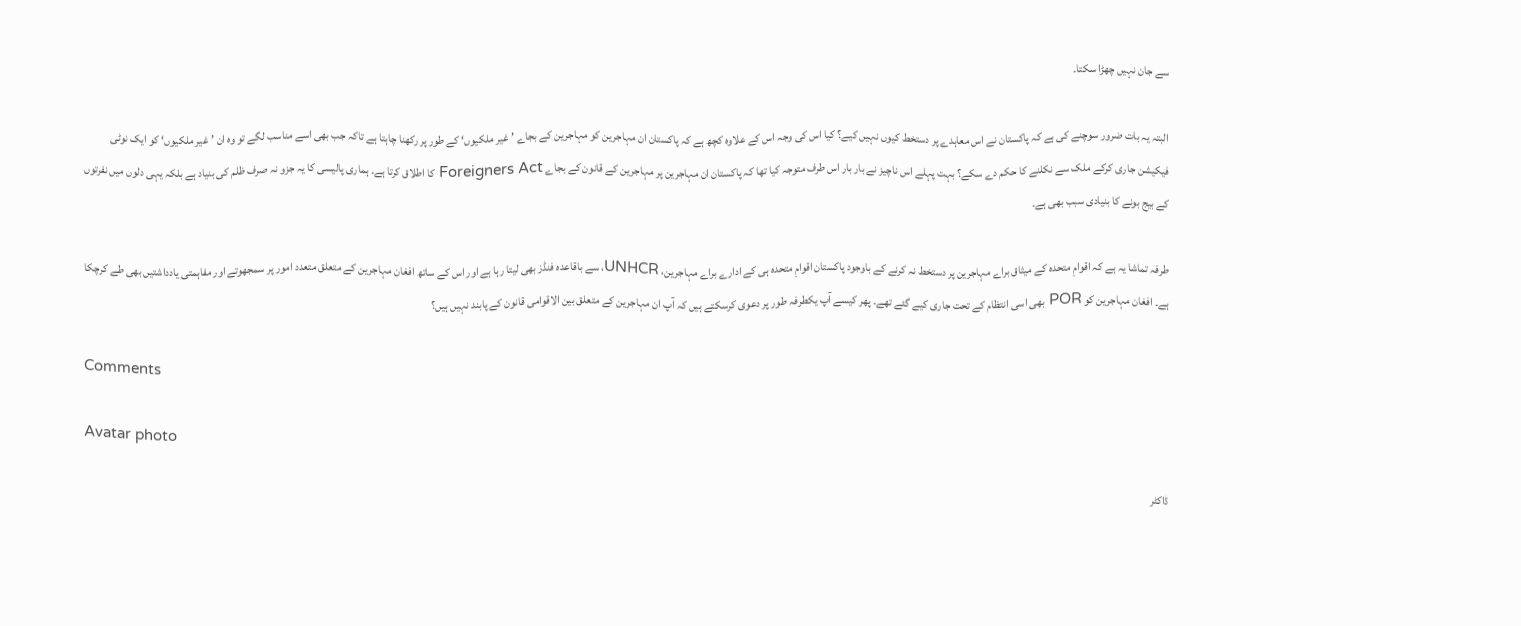سے جان نہیں چھڑا سکتا۔

البتہ یہ بات ضرور سوچنے کی ہے کہ پاکستان نے اس معاہدے پر دستخط کیوں نہیں کیے؟ کیا اس کی وجہ اس کے علاوہ کچھ ہے کہ پاکستان ان مہاجرین کو مہاجرین کے بجاے ’غیر ملکیوں‘ کے طور پر رکھنا چاہتا ہے تاکہ جب بھی اسے مناسب لگے تو وہ ان ’غیر ملکیوں‘ کو ایک نوٹی فیکیشن جاری کرکے ملک سے نکلنے کا حکم دے سکے؟ بہت پہلے اس ناچیز نے بار بار اس طرف متوجہ کیا تھا کہ پاکستان ان مہاجرین پر مہاجرین کے قانون کے بجاے Foreigners Act کا اطلاق کرتا ہے۔ ہماری پالیسی کا یہ جزو نہ صرف ظلم کی بنیاد ہے بلکہ یہی دلوں میں نفرتوں کے بیج بونے کا بنیادی سبب بھی ہے۔

طرفہ تماشا یہ ہے کہ اقوامِ متحدہ کے میثاق براے مہاجرین پر دستخط نہ کرنے کے باوجود پاکستان اقوامِ متحدہ ہی کے ادارے براے مہاجرین، UNHCR، سے باقاعدہ فنڈز بھی لیتا رہا ہے اور اس کے ساتھ افغان مہاجرین کے متعلق متعدد امور پر سمجھوتے اور مفاہمتی یادداشتیں بھی طے کرچکا ہے۔ افغان مہاجرین کو POR بھی اسی انتظام کے تحت جاری کیے گئے تھے۔ پھر کیسے آپ یکطرفہ طور پر دعوی کرسکتے ہیں کہ آپ ان مہاجرین کے متعلق بین الاقوامی قانون کے پابند نہیں ہیں؟

Comments

Avatar photo

ڈاکٹر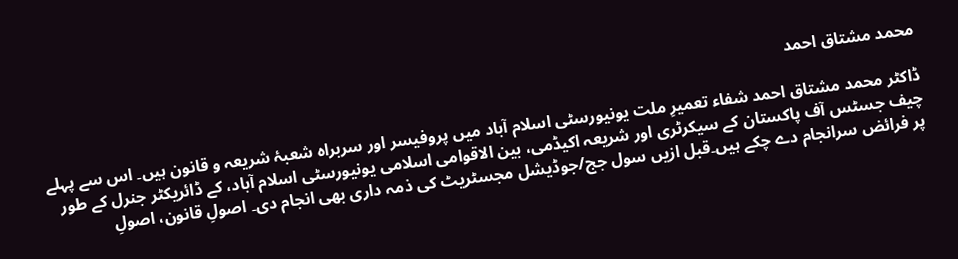محمد مشتاق احمد

ڈاکٹر محمد مشتاق احمد شفاء تعمیرِ ملت یونیورسٹی اسلام آباد میں پروفیسر اور سربراہ شعبۂ شریعہ و قانون ہیں۔ اس سے پہلے چیف جسٹس آف پاکستان کے سیکرٹری اور شریعہ اکیڈمی، بین الاقوامی اسلامی یونیورسٹی اسلام آباد، کے ڈائریکٹر جنرل کے طور پر فرائض سرانجام دے چکے ہیں۔قبل ازیں سول جج/جوڈیشل مجسٹریٹ کی ذمہ داری بھی انجام دی۔ اصولِ قانون، اصولِ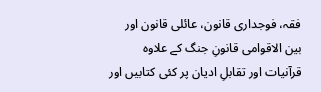فقہ، فوجداری قانون، عائلی قانون اور بین الاقوامی قانونِ جنگ کے علاوہ قرآنیات اور تقابلِ ادیان پر کئی کتابیں اور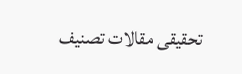تحقیقی مقالات تصنیف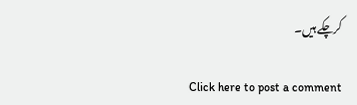کرچکے ہیں۔

Click here to post a comment